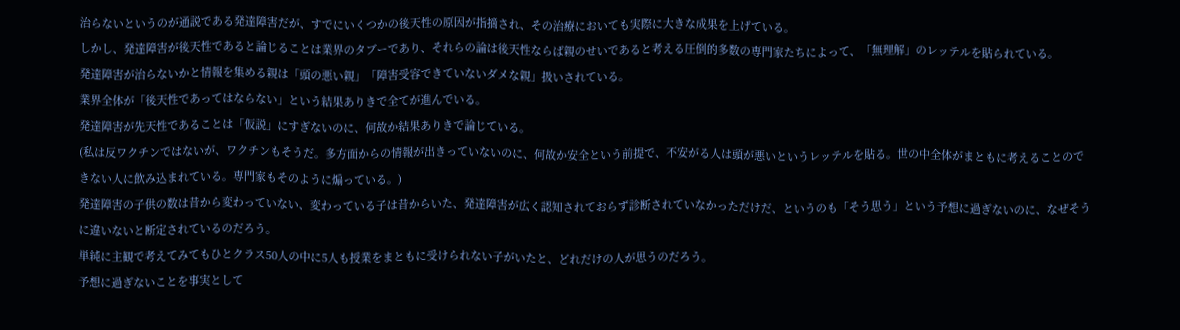治らないというのが通説である発達障害だが、すでにいくつかの後天性の原因が指摘され、その治療においても実際に大きな成果を上げている。
しかし、発達障害が後天性であると論じることは業界のタブーであり、それらの論は後天性ならば親のせいであると考える圧倒的多数の専門家たちによって、「無理解」のレッテルを貼られている。
発達障害が治らないかと情報を集める親は「頭の悪い親」「障害受容できていないダメな親」扱いされている。
業界全体が「後天性であってはならない」という結果ありきで全てが進んでいる。
発達障害が先天性であることは「仮説」にすぎないのに、何故か結果ありきで論じている。
(私は反ワクチンではないが、ワクチンもそうだ。多方面からの情報が出きっていないのに、何故か安全という前提で、不安がる人は頭が悪いというレッテルを貼る。世の中全体がまともに考えることのできない人に飲み込まれている。専門家もそのように煽っている。)
発達障害の子供の数は昔から変わっていない、変わっている子は昔からいた、発達障害が広く認知されておらず診断されていなかっただけだ、というのも「そう思う」という予想に過ぎないのに、なぜそうに違いないと断定されているのだろう。
単純に主観で考えてみてもひとクラス50人の中に5人も授業をまともに受けられない子がいたと、どれだけの人が思うのだろう。
予想に過ぎないことを事実として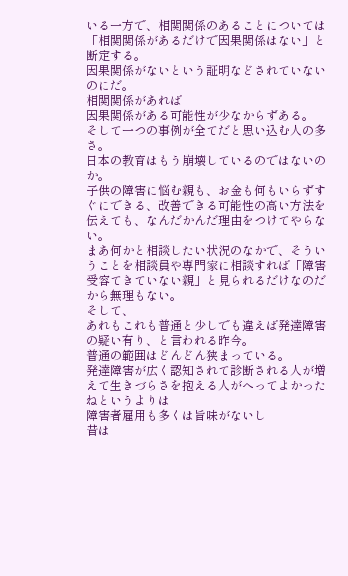いる一方で、相関関係のあることについては「相関関係があるだけで因果関係はない」と断定する。
因果関係がないという証明などされていないのにだ。
相関関係があれば
因果関係がある可能性が少なからずある。
そして一つの事例が全てだと思い込む人の多さ。
日本の教育はもう崩壊しているのではないのか。
子供の障害に悩む親も、お金も何もいらずすぐにできる、改善できる可能性の高い方法を伝えても、なんだかんだ理由をつけてやらない。
まあ何かと相談したい状況のなかで、そういうことを相談員や専門家に相談すれば「障害受容てきていない親」と見られるだけなのだから無理もない。
そして、
あれもこれも普通と少しでも違えば発達障害の疑い有り、と言われる昨今。
普通の範囲はどんどん狭まっている。
発達障害が広く認知されて診断される人が増えて生きづらさを抱える人がへってよかったねというよりは
障害者雇用も多くは旨味がないし
昔は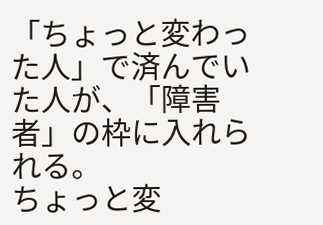「ちょっと変わった人」で済んでいた人が、「障害者」の枠に入れられる。
ちょっと変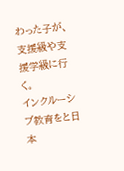わった子が、支援級や支援学級に行く。
インクルーシブ教育をと日本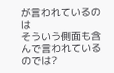が言われているのは
そういう側面も含んで言われているのでは?